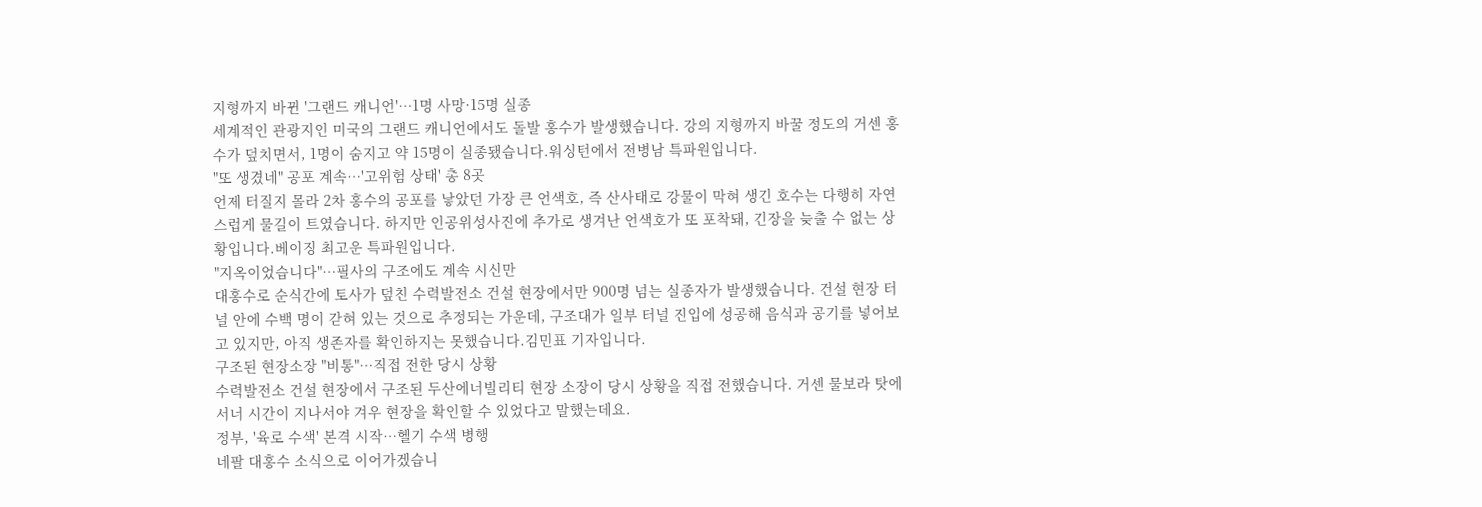지형까지 바뀐 '그랜드 캐니언'…1명 사망·15명 실종
세계적인 관광지인 미국의 그랜드 캐니언에서도 돌발 홍수가 발생했습니다. 강의 지형까지 바꿀 정도의 거센 홍수가 덮치면서, 1명이 숨지고 약 15명이 실종됐습니다.워싱턴에서 전병남 특파원입니다.
"또 생겼네" 공포 계속…'고위험 상태' 총 8곳
언제 터질지 몰라 2차 홍수의 공포를 낳았던 가장 큰 언색호, 즉 산사태로 강물이 막혀 생긴 호수는 다행히 자연스럽게 물길이 트였습니다. 하지만 인공위성사진에 추가로 생겨난 언색호가 또 포착돼, 긴장을 늦출 수 없는 상황입니다.베이징 최고운 특파원입니다.
"지옥이었습니다"…필사의 구조에도 계속 시신만
대홍수로 순식간에 토사가 덮친 수력발전소 건설 현장에서만 900명 넘는 실종자가 발생했습니다. 건설 현장 터널 안에 수백 명이 갇혀 있는 것으로 추정되는 가운데, 구조대가 일부 터널 진입에 성공해 음식과 공기를 넣어보고 있지만, 아직 생존자를 확인하지는 못했습니다.김민표 기자입니다.
구조된 현장소장 "비통"…직접 전한 당시 상황
수력발전소 건설 현장에서 구조된 두산에너빌리티 현장 소장이 당시 상황을 직접 전했습니다. 거센 물보라 탓에 서너 시간이 지나서야 겨우 현장을 확인할 수 있었다고 말했는데요.
정부, '육로 수색' 본격 시작…헬기 수색 병행
네팔 대홍수 소식으로 이어가겠습니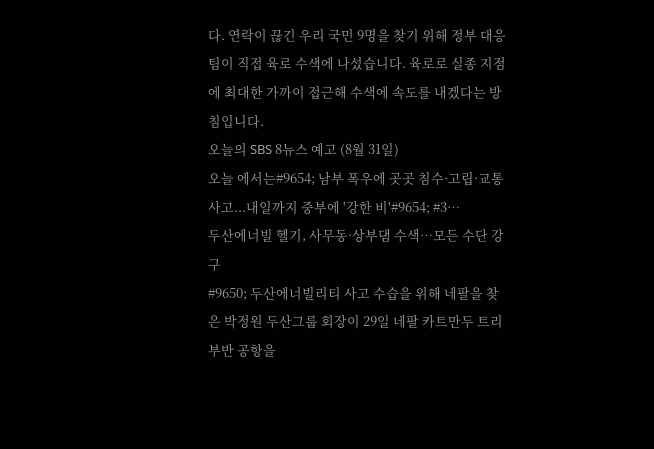다. 연락이 끊긴 우리 국민 9명을 찾기 위해 정부 대응팀이 직접 육로 수색에 나섰습니다. 육로로 실종 지점에 최대한 가까이 접근해 수색에 속도를 내겠다는 방침입니다.
오늘의 SBS 8뉴스 예고 (8월 31일)
오늘 에서는#9654; 남부 폭우에 곳곳 침수·고립·교통사고...내일까지 중부에 '강한 비'#9654; #3…
두산에너빌 헬기, 사무동·상부댐 수색…모든 수단 강구
#9650; 두산에너빌리티 사고 수습을 위해 네팔을 찾은 박정원 두산그룹 회장이 29일 네팔 카트만두 트리부반 공항을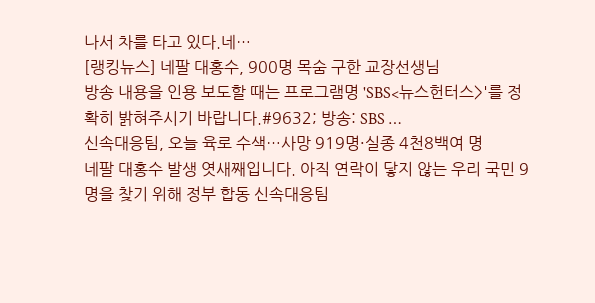나서 차를 타고 있다.네…
[랭킹뉴스] 네팔 대홍수, 900명 목숨 구한 교장선생님
방송 내용을 인용 보도할 때는 프로그램명 'SBS<뉴스헌터스>'를 정확히 밝혀주시기 바랍니다.#9632; 방송: SBS …
신속대응팀, 오늘 육로 수색…사망 919명·실종 4천8백여 명
네팔 대홍수 발생 엿새째입니다. 아직 연락이 닿지 않는 우리 국민 9명을 찾기 위해 정부 합동 신속대응팀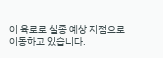이 육로로 실종 예상 지점으로 이동하고 있습니다.